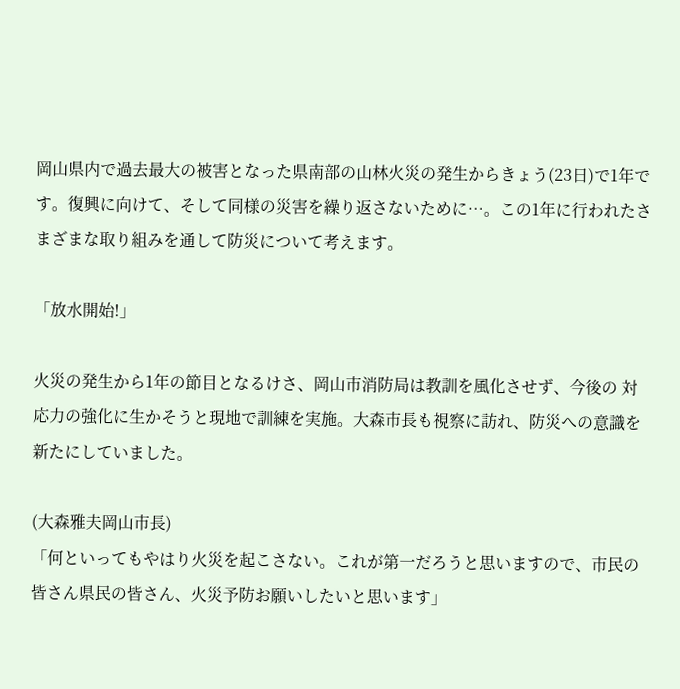岡山県内で過去最大の被害となった県南部の山林火災の発生からきょう(23日)で1年です。復興に向けて、そして同様の災害を繰り返さないために…。この1年に行われたさまざまな取り組みを通して防災について考えます。

「放水開始!」

火災の発生から1年の節目となるけさ、岡山市消防局は教訓を風化させず、今後の 対応力の強化に生かそうと現地で訓練を実施。大森市長も視察に訪れ、防災への意識を新たにしていました。

(大森雅夫岡山市長)
「何といってもやはり火災を起こさない。これが第一だろうと思いますので、市民の皆さん県民の皆さん、火災予防お願いしたいと思います」